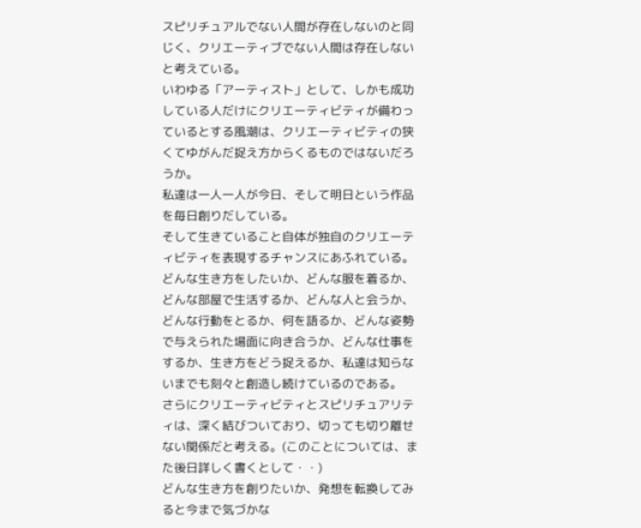スピリチュアルでない人間が存在しないのと同じく、クリエーティブでない人間は存在しないと考えている。
いわゆる「アーティスト」として、しかも成功している人だけにクリエーティビティが備わっているとする風潮は、クリエーティビティの狭くてゆがんだ捉え方からくるものではないだろうか。
私達は一人一人が今日、そして明日という作品を毎日創りだしている。
そして生きていること自体が独自のクリエーティビティを表現するチャンスにあふれている。
どんな生き方をしたいか、どんな服を着るか、どんな部屋で生活するか、どんな人と会うか、どんな行動をとるか、何を語るか、どんな姿勢で与えられた場面に向き合うか、どんな仕事をするか、生き方をどう捉えるか、私達は知らないまでも刻々と創造し続けているのである。
さらにクリエーティビティとスピリチュアリティは、深く結びついており、切っても切り離せない関係だと考える。(このことについては、また後日詳しく書くとして・・)
どんな生き方を創りたいか、発想を転換してみると今まで気づかな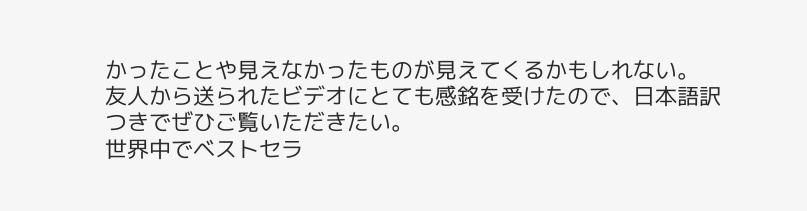かったことや見えなかったものが見えてくるかもしれない。
友人から送られたビデオにとても感銘を受けたので、日本語訳つきでぜひご覧いただきたい。
世界中でベストセラ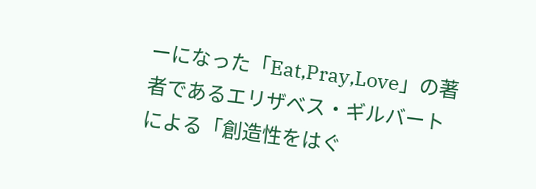ーになった「Eat,Pray,Love」の著者であるエリザベス・ギルバートによる「創造性をはぐ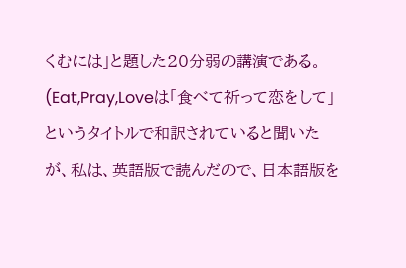くむには」と題した20分弱の講演である。
(Eat,Pray,Loveは「食べて祈って恋をして」というタイトルで和訳されていると聞いたが、私は、英語版で読んだので、日本語版を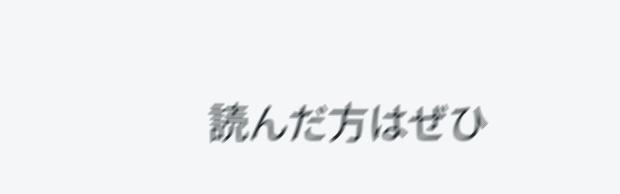読んだ方はぜひ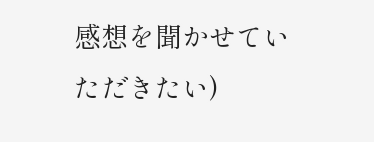感想を聞かせていただきたい)